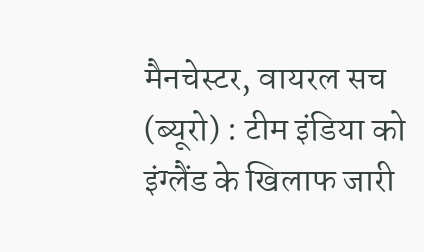मैनचेस्टर, वायरल सच (ब्यूरो) : टीम इंडिया को इंग्लैंड के खिलाफ जारी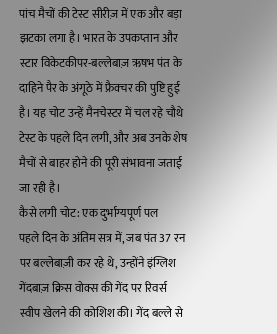पांच मैचों की टेस्ट सीरीज़ में एक और बड़ा झटका लगा है। भारत के उपकप्तान और स्टार विकेटकीपर-बल्लेबाज़ ऋषभ पंत के दाहिने पैर के अंगूठे में फ्रैक्चर की पुष्टि हुई है। यह चोट उन्हें मैनचेस्टर में चल रहे चौथे टेस्ट के पहले दिन लगी, और अब उनके शेष मैचों से बाहर होने की पूरी संभावना जताई जा रही है।
कैसे लगी चोट: एक दुर्भाग्यपूर्ण पल
पहले दिन के अंतिम सत्र में, जब पंत 37 रन पर बल्लेबाज़ी कर रहे थे, उन्होंने इंग्लिश गेंदबाज़ क्रिस वोक्स की गेंद पर रिवर्स स्वीप खेलने की कोशिश की। गेंद बल्ले से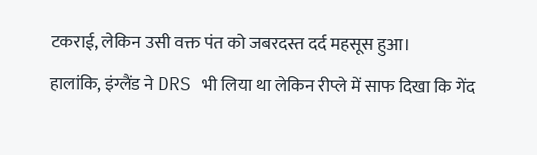टकराई, लेकिन उसी वक्त पंत को जबरदस्त दर्द महसूस हुआ।
हालांकि, इंग्लैंड ने DRS भी लिया था लेकिन रीप्ले में साफ दिखा कि गेंद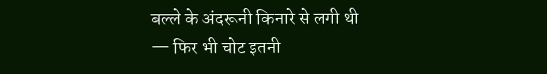बल्ले के अंदरूनी किनारे से लगी थी — फिर भी चोट इतनी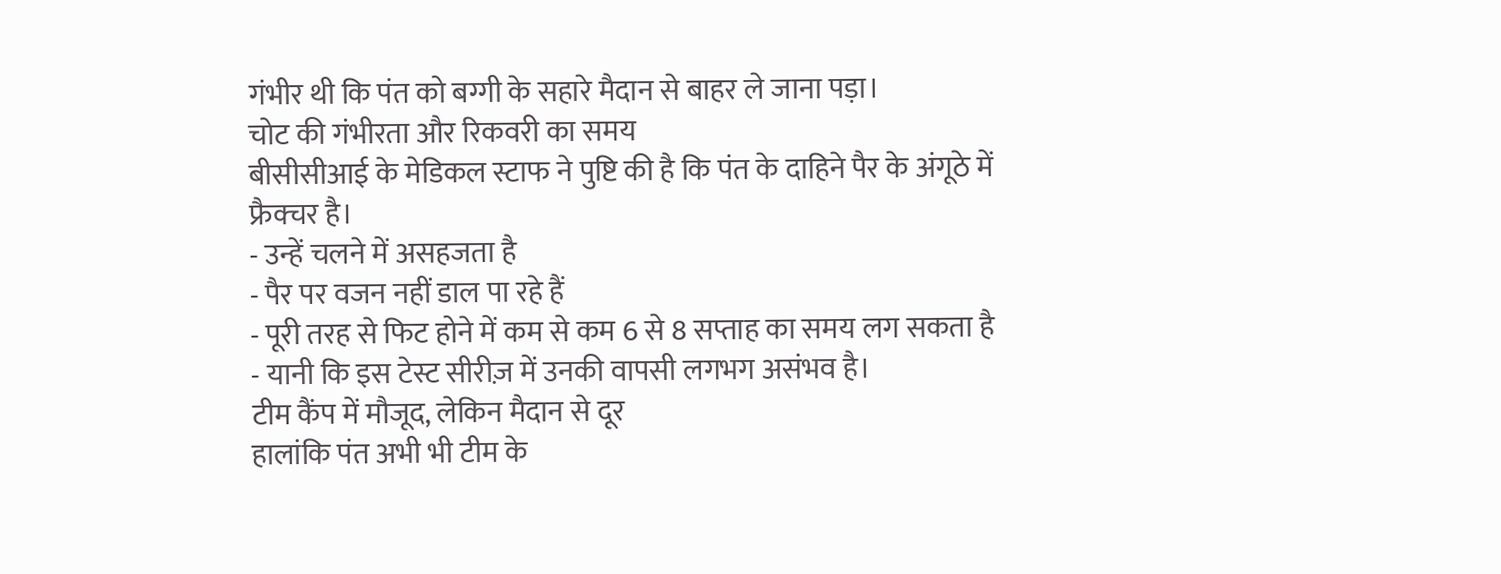गंभीर थी कि पंत को बग्गी के सहारे मैदान से बाहर ले जाना पड़ा।
चोट की गंभीरता और रिकवरी का समय
बीसीसीआई के मेडिकल स्टाफ ने पुष्टि की है कि पंत के दाहिने पैर के अंगूठे में फ्रैक्चर है।
- उन्हें चलने में असहजता है
- पैर पर वजन नहीं डाल पा रहे हैं
- पूरी तरह से फिट होने में कम से कम 6 से 8 सप्ताह का समय लग सकता है
- यानी कि इस टेस्ट सीरीज़ में उनकी वापसी लगभग असंभव है।
टीम कैंप में मौजूद, लेकिन मैदान से दूर
हालांकि पंत अभी भी टीम के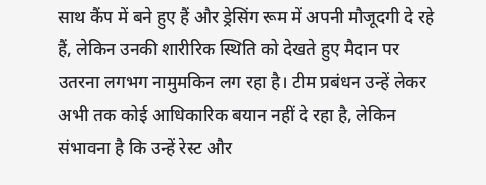साथ कैंप में बने हुए हैं और ड्रेसिंग रूम में अपनी मौजूदगी दे रहे हैं, लेकिन उनकी शारीरिक स्थिति को देखते हुए मैदान पर उतरना लगभग नामुमकिन लग रहा है। टीम प्रबंधन उन्हें लेकर अभी तक कोई आधिकारिक बयान नहीं दे रहा है, लेकिन संभावना है कि उन्हें रेस्ट और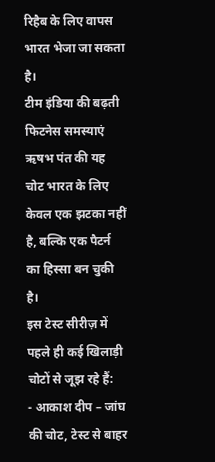रिहैब के लिए वापस भारत भेजा जा सकता है।
टीम इंडिया की बढ़ती फिटनेस समस्याएं
ऋषभ पंत की यह चोट भारत के लिए केवल एक झटका नहीं है, बल्कि एक पैटर्न का हिस्सा बन चुकी है।
इस टेस्ट सीरीज़ में पहले ही कई खिलाड़ी चोटों से जूझ रहे हैं:
- आकाश दीप – जांघ की चोट, टेस्ट से बाहर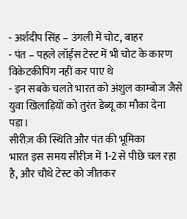- अर्शदीप सिंह – उंगली में चोट, बाहर
- पंत – पहले लॉर्ड्स टेस्ट में भी चोट के कारण विकेटकीपिंग नहीं कर पाए थे
- इन सबके चलते भारत को अंशुल काम्बोज जैसे युवा खिलाड़ियों को तुरंत डेब्यू का मौका देना पड़ा।
सीरीज़ की स्थिति और पंत की भूमिका
भारत इस समय सीरीज़ में 1-2 से पीछे चल रहा है, और चौथे टेस्ट को जीतकर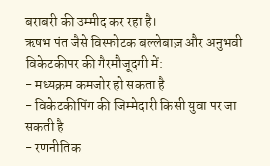बराबरी की उम्मीद कर रहा है।
ऋषभ पंत जैसे विस्फोटक बल्लेबाज़ और अनुभवी विकेटकीपर की गैरमौजूदगी में:
- मध्यक्रम कमजोर हो सकता है
- विकेटकीपिंग की जिम्मेदारी किसी युवा पर जा सकती है
- रणनीतिक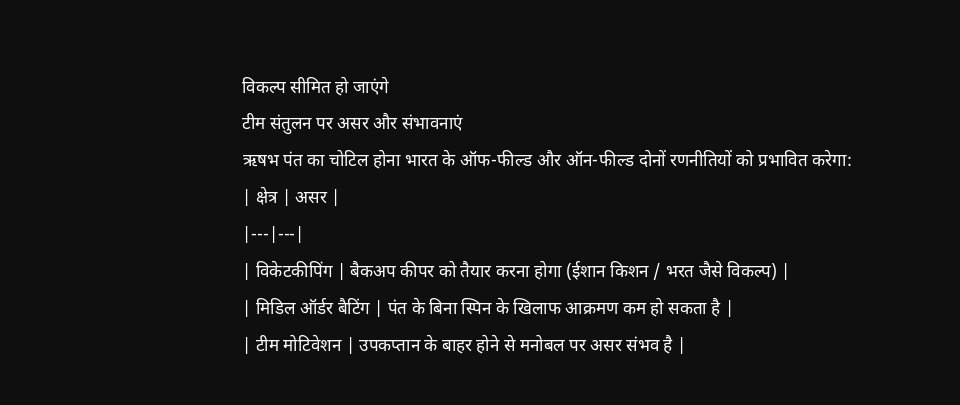विकल्प सीमित हो जाएंगे
टीम संतुलन पर असर और संभावनाएं
ऋषभ पंत का चोटिल होना भारत के ऑफ-फील्ड और ऑन-फील्ड दोनों रणनीतियों को प्रभावित करेगा:
| क्षेत्र | असर |
|---|---|
| विकेटकीपिंग | बैकअप कीपर को तैयार करना होगा (ईशान किशन / भरत जैसे विकल्प) |
| मिडिल ऑर्डर बैटिंग | पंत के बिना स्पिन के खिलाफ आक्रमण कम हो सकता है |
| टीम मोटिवेशन | उपकप्तान के बाहर होने से मनोबल पर असर संभव है |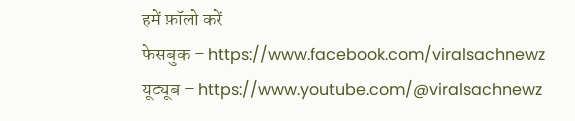हमें फ़ॉलो करें
फेसबुक – https://www.facebook.com/viralsachnewz
यूट्यूब – https://www.youtube.com/@viralsachnewz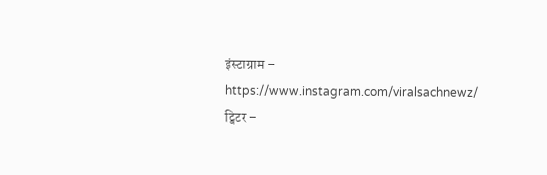इंस्टाग्राम – https://www.instagram.com/viralsachnewz/
ट्विटर –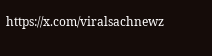https://x.com/viralsachnewz